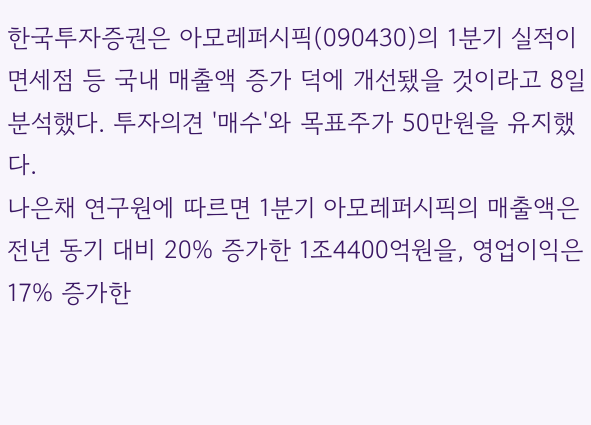한국투자증권은 아모레퍼시픽(090430)의 1분기 실적이 면세점 등 국내 매출액 증가 덕에 개선됐을 것이라고 8일 분석했다. 투자의견 '매수'와 목표주가 50만원을 유지했다.
나은채 연구원에 따르면 1분기 아모레퍼시픽의 매출액은 전년 동기 대비 20% 증가한 1조4400억원을, 영업이익은 17% 증가한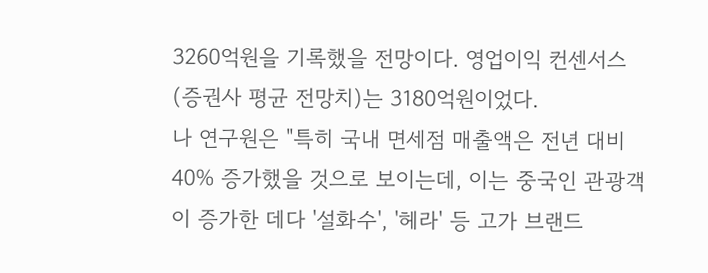3260억원을 기록했을 전망이다. 영업이익 컨센서스(증권사 평균 전망치)는 3180억원이었다.
나 연구원은 "특히 국내 면세점 매출액은 전년 대비 40% 증가했을 것으로 보이는데, 이는 중국인 관광객이 증가한 데다 '설화수', '헤라' 등 고가 브랜드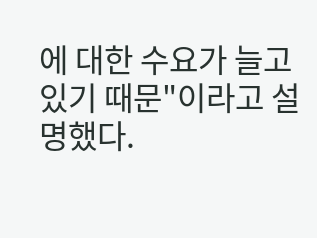에 대한 수요가 늘고 있기 때문"이라고 설명했다.